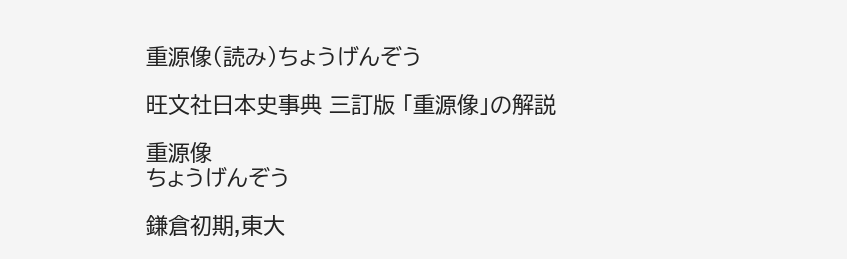重源像(読み)ちょうげんぞう

旺文社日本史事典 三訂版 「重源像」の解説

重源像
ちょうげんぞう

鎌倉初期,東大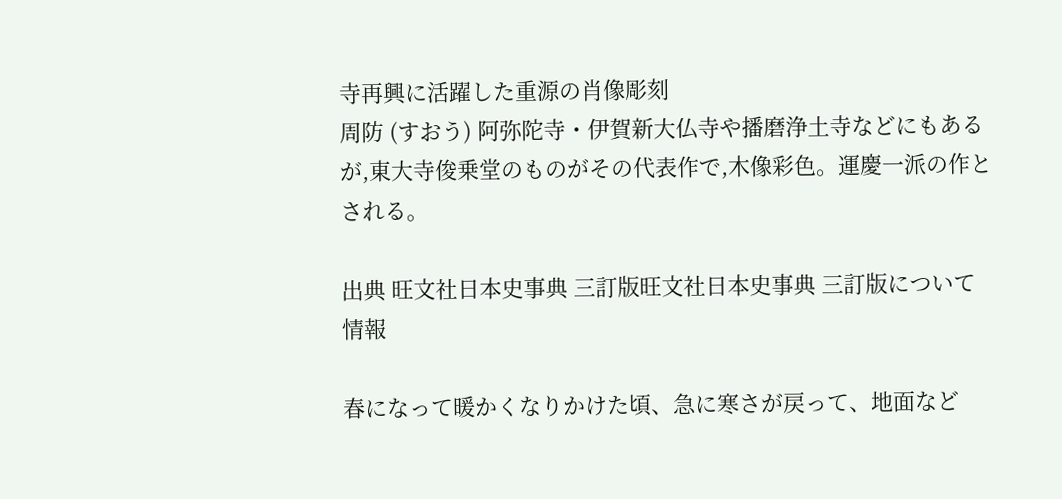寺再興に活躍した重源の肖像彫刻
周防 (すおう) 阿弥陀寺・伊賀新大仏寺や播磨浄土寺などにもあるが,東大寺俊乗堂のものがその代表作で,木像彩色。運慶一派の作とされる。

出典 旺文社日本史事典 三訂版旺文社日本史事典 三訂版について 情報

春になって暖かくなりかけた頃、急に寒さが戻って、地面など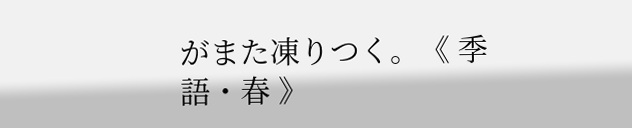がまた凍りつく。《 季語・春 》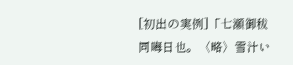[初出の実例]「七瀬御秡 同晦日也。〈略〉雪汁い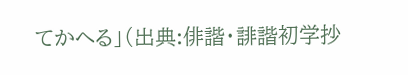てかへる」(出典:俳諧・誹諧初学抄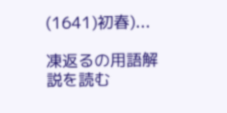(1641)初春)...

凍返るの用語解説を読む